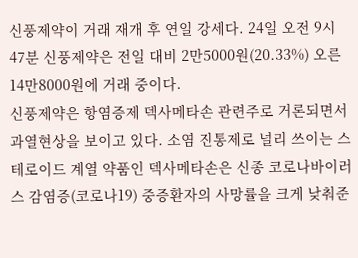신풍제약이 거래 재개 후 연일 강세다. 24일 오전 9시47분 신풍제약은 전일 대비 2만5000원(20.33%) 오른 14만8000원에 거래 중이다.
신풍제약은 항염증제 덱사메타손 관련주로 거론되면서 과열현상을 보이고 있다. 소염 진통제로 널리 쓰이는 스테로이드 계열 약품인 덱사메타손은 신종 코로나바이러스 감염증(코로나19) 중증환자의 사망률을 크게 낮춰준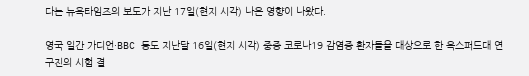다는 뉴욕타임즈의 보도가 지난 17일(현지 시각) 나온 영향이 나왔다.

영국 일간 가디언·BBC 등도 지난달 16일(현지 시각) 중증 코로나19 감염증 환자들을 대상으로 한 옥스퍼드대 연구진의 시험 결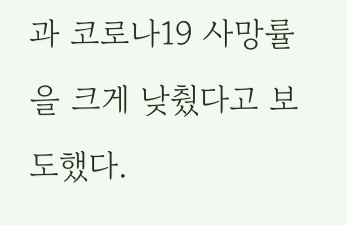과 코로나19 사망률을 크게 낮췄다고 보도했다.